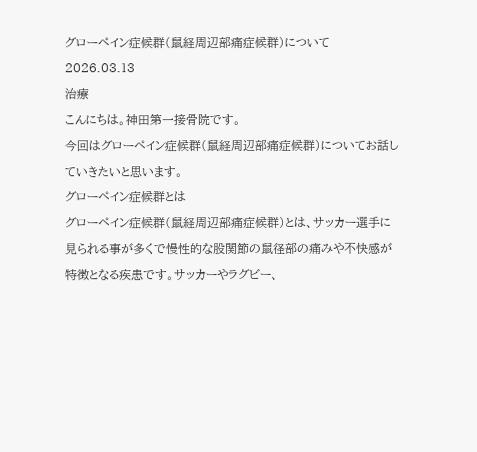グローペイン症候群(鼠経周辺部痛症候群)について
2026.03.13
治療
こんにちは。神田第一接骨院です。
今回はグローペイン症候群(鼠経周辺部痛症候群)についてお話していきたいと思います。
グローペイン症候群とは
グローペイン症候群(鼠経周辺部痛症候群)とは、サッカー選手に見られる事が多くで慢性的な股関節の鼠径部の痛みや不快感が特徴となる疾患です。サッカーやラグビー、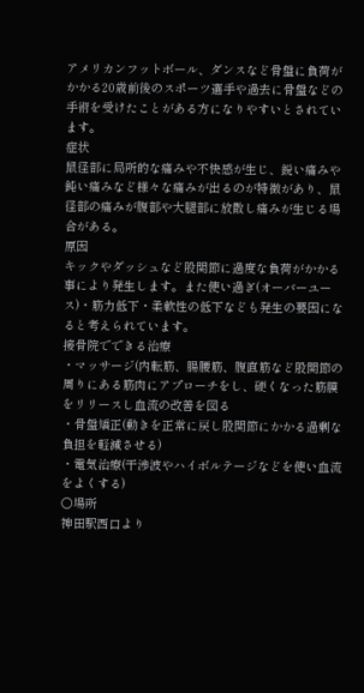アメリカンフットボール、ダンスなど骨盤に負荷がかかる20歳前後のスポーツ選手や過去に骨盤などの手術を受けたことがある方になりやすいとされています。
症状
鼠径部に局所的な痛みや不快感が生じ、鋭い痛みや鈍い痛みなど様々な痛みが出るのが特徴があり、鼠径部の痛みが腹部や大腿部に放散し痛みが生じる場合がある。
原因
キックやダッシュなど股関節に過度な負荷がかかる事により発生します。また使い過ぎ(オーバーユース)・筋力低下・柔軟性の低下なども発生の要因になると考えられています。
接骨院でできる治療
・マッサージ(内転筋、腸腰筋、腹直筋など股関節の周りにある筋肉にアプローチをし、硬くなった筋膜をリリースし血流の改善を図る
・骨盤矯正(動きを正常に戻し股関節にかかる過剰な負担を軽減させる)
・電気治療(干渉波やハイボルテージなどを使い血流をよくする)
〇場所
神田駅西口より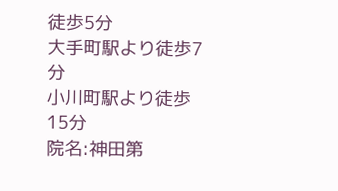徒歩5分
大手町駅より徒歩7分
小川町駅より徒歩15分
院名:神田第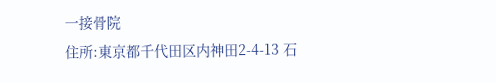一接骨院
住所:東京都千代田区内神田2-4-13 石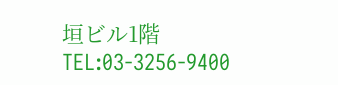垣ビル1階
TEL:03-3256-9400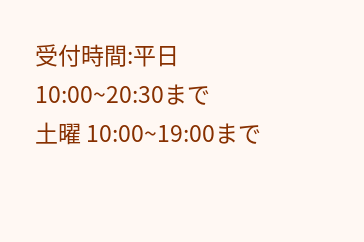受付時間:平日 10:00~20:30まで
土曜 10:00~19:00まで